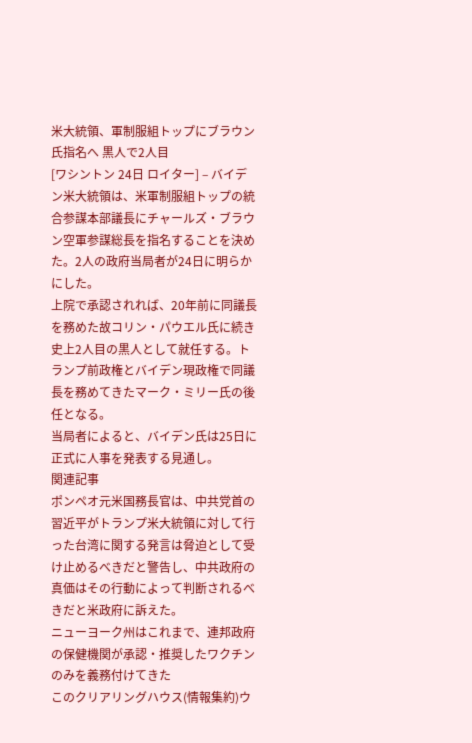米大統領、軍制服組トップにブラウン氏指名へ 黒人で2人目
[ワシントン 24日 ロイター] – バイデン米大統領は、米軍制服組トップの統合参謀本部議長にチャールズ・ブラウン空軍参謀総長を指名することを決めた。2人の政府当局者が24日に明らかにした。
上院で承認されれば、20年前に同議長を務めた故コリン・パウエル氏に続き史上2人目の黒人として就任する。トランプ前政権とバイデン現政権で同議長を務めてきたマーク・ミリー氏の後任となる。
当局者によると、バイデン氏は25日に正式に人事を発表する見通し。
関連記事
ポンペオ元米国務長官は、中共党首の習近平がトランプ米大統領に対して行った台湾に関する発言は脅迫として受け止めるべきだと警告し、中共政府の真価はその行動によって判断されるべきだと米政府に訴えた。
ニューヨーク州はこれまで、連邦政府の保健機関が承認・推奨したワクチンのみを義務付けてきた
このクリアリングハウス(情報集約)ウ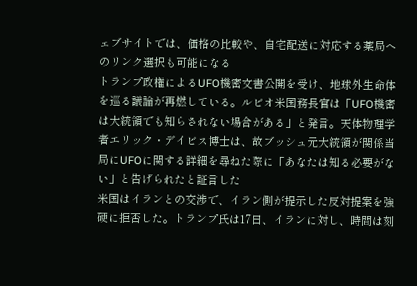ェブサイトでは、価格の比較や、自宅配送に対応する薬局へのリンク選択も可能になる
トランプ政権によるUFO機密文書公開を受け、地球外生命体を巡る議論が再燃している。ルビオ米国務長官は「UFO機密は大統領でも知らされない場合がある」と発言。天体物理学者エリック・デイビス博士は、故ブッシュ元大統領が関係当局にUFOに関する詳細を尋ねた際に「あなたは知る必要がない」と告げられたと証言した
米国はイランとの交渉で、イラン側が提示した反対提案を強硬に拒否した。トランプ氏は17日、イランに対し、時間は刻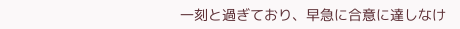一刻と過ぎており、早急に合意に達しなけ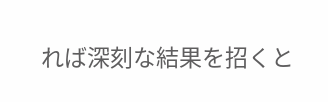れば深刻な結果を招くと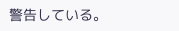警告している。